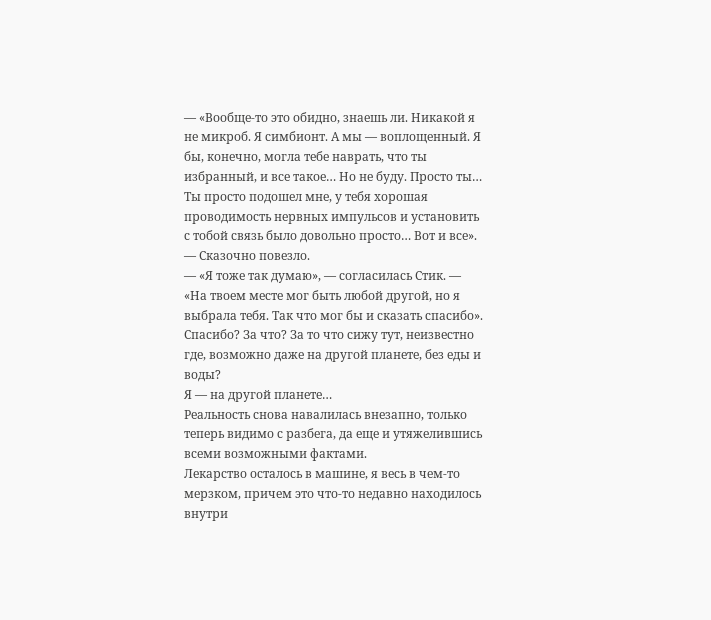— «Вообще-то это обидно, знаешь ли. Никакой я не микроб. Я симбионт. А мы — воплощенный. Я бы, конечно, могла тебе наврать, что ты избранный, и все такое… Но не буду. Просто ты… Ты просто подошел мне, у тебя хорошая проводимость нервных импульсов и установить с тобой связь было довольно просто… Вот и все».
— Сказочно повезло.
— «Я тоже так думаю», — согласилась Стик. — «На твоем месте мог быть любой другой, но я выбрала тебя. Так что мог бы и сказать спасибо».
Спасибо? За что? За то что сижу тут, неизвестно где, возможно даже на другой планете, без еды и воды?
Я — на другой планете…
Реальность снова навалилась внезапно, только теперь видимо с разбега, да еще и утяжелившись всеми возможными фактами.
Лекарство осталось в машине, я весь в чем-то мерзком, причем это что-то недавно находилось внутри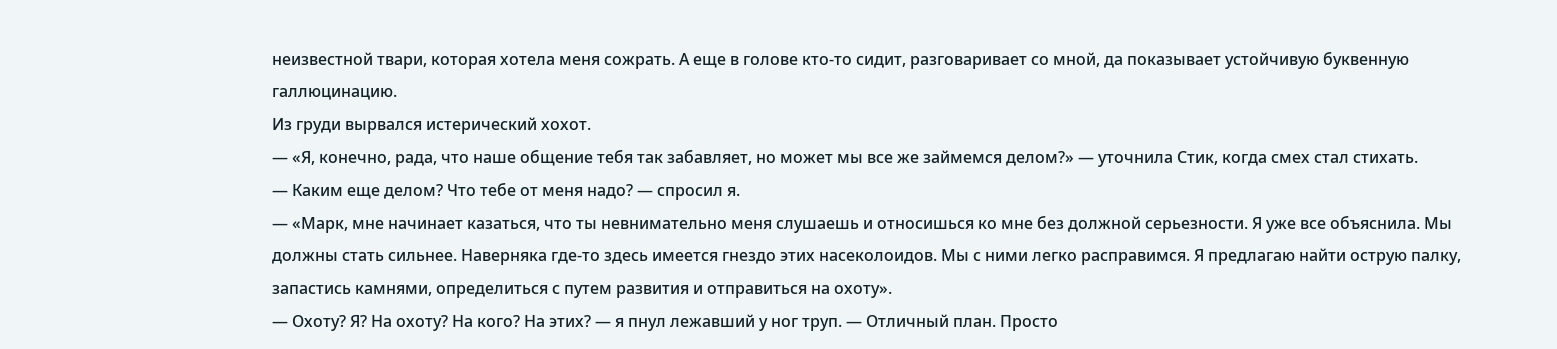неизвестной твари, которая хотела меня сожрать. А еще в голове кто-то сидит, разговаривает со мной, да показывает устойчивую буквенную галлюцинацию.
Из груди вырвался истерический хохот.
— «Я, конечно, рада, что наше общение тебя так забавляет, но может мы все же займемся делом?» — уточнила Стик, когда смех стал стихать.
— Каким еще делом? Что тебе от меня надо? — спросил я.
— «Марк, мне начинает казаться, что ты невнимательно меня слушаешь и относишься ко мне без должной серьезности. Я уже все объяснила. Мы должны стать сильнее. Наверняка где-то здесь имеется гнездо этих насеколоидов. Мы с ними легко расправимся. Я предлагаю найти острую палку, запастись камнями, определиться с путем развития и отправиться на охоту».
— Охоту? Я? На охоту? На кого? На этих? — я пнул лежавший у ног труп. — Отличный план. Просто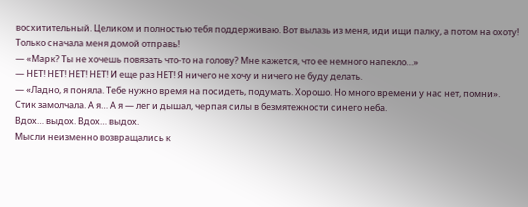восхитительный. Целиком и полностью тебя поддерживаю. Вот вылазь из меня, иди ищи палку, а потом на охоту! Только сначала меня домой отправь!
— «Марк? Ты не хочешь повязать что-то на голову? Мне кажется, что ее немного напекло…»
— НЕТ! НЕТ! НЕТ! НЕТ! И еще раз НЕТ! Я ничего не хочу и ничего не буду делать.
— «Ладно, я поняла. Тебе нужно время на посидеть, подумать. Хорошо. Но много времени у нас нет, помни».
Стик замолчала. А я… А я — лег и дышал, черпая силы в безмятежности синего неба.
Вдох… выдох. Вдох… выдох.
Мысли неизменно возвращались к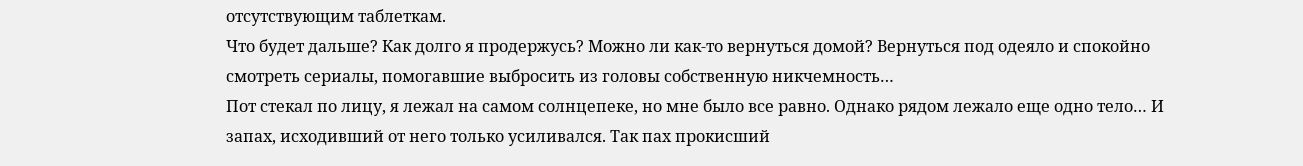отсутствующим таблеткам.
Что будет дальше? Как долго я продержусь? Можно ли как-то вернуться домой? Вернуться под одеяло и спокойно смотреть сериалы, помогавшие выбросить из головы собственную никчемность…
Пот стекал по лицу, я лежал на самом солнцепеке, но мне было все равно. Однако рядом лежало еще одно тело… И запах, исходивший от него только усиливался. Так пах прокисший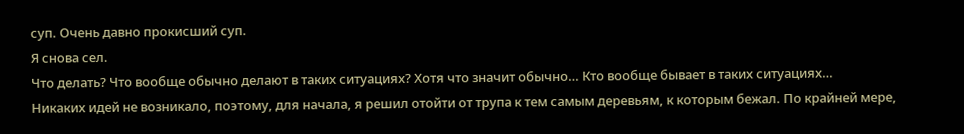суп. Очень давно прокисший суп.
Я снова сел.
Что делать? Что вообще обычно делают в таких ситуациях? Хотя что значит обычно… Кто вообще бывает в таких ситуациях…
Никаких идей не возникало, поэтому, для начала, я решил отойти от трупа к тем самым деревьям, к которым бежал. По крайней мере,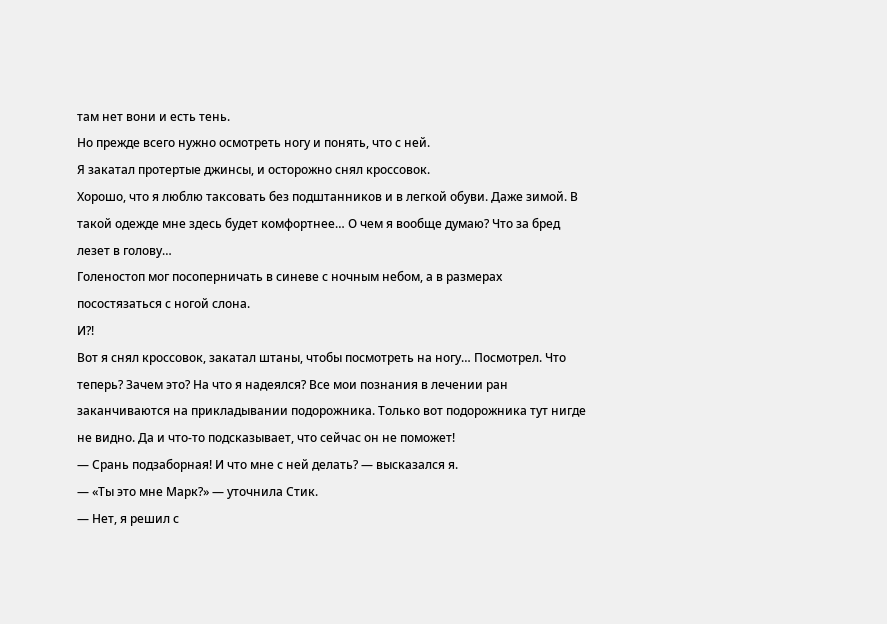там нет вони и есть тень.
Но прежде всего нужно осмотреть ногу и понять, что с ней.
Я закатал протертые джинсы, и осторожно снял кроссовок.
Хорошо, что я люблю таксовать без подштанников и в легкой обуви. Даже зимой. В такой одежде мне здесь будет комфортнее… О чем я вообще думаю? Что за бред лезет в голову…
Голеностоп мог посоперничать в синеве с ночным небом, а в размерах посостязаться с ногой слона.
И?!
Вот я снял кроссовок, закатал штаны, чтобы посмотреть на ногу… Посмотрел. Что теперь? Зачем это? На что я надеялся? Все мои познания в лечении ран заканчиваются на прикладывании подорожника. Только вот подорожника тут нигде не видно. Да и что-то подсказывает, что сейчас он не поможет!
— Срань подзаборная! И что мне с ней делать? — высказался я.
— «Ты это мне Марк?» — уточнила Стик.
— Нет, я решил с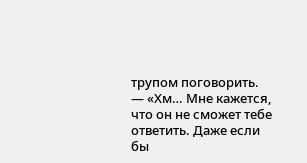трупом поговорить.
— «Хм… Мне кажется, что он не сможет тебе ответить. Даже если бы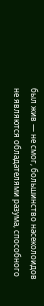был жив — не смог, большинство насеколоидов не являются обладателями разума, способного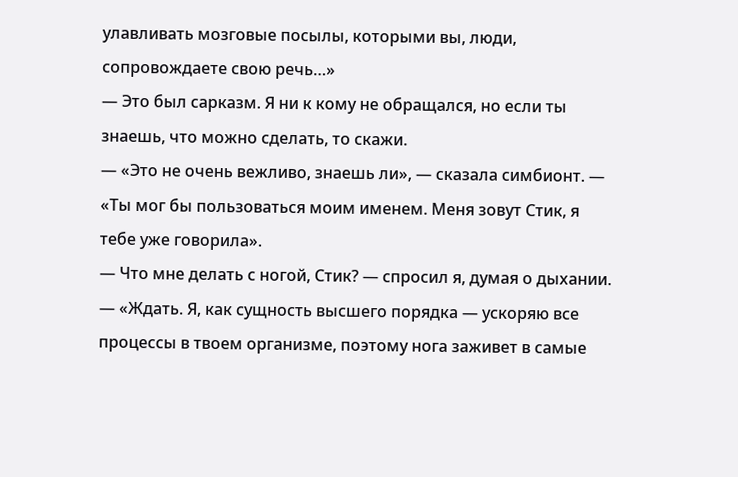улавливать мозговые посылы, которыми вы, люди, сопровождаете свою речь…»
— Это был сарказм. Я ни к кому не обращался, но если ты знаешь, что можно сделать, то скажи.
— «Это не очень вежливо, знаешь ли», — сказала симбионт. — «Ты мог бы пользоваться моим именем. Меня зовут Стик, я тебе уже говорила».
— Что мне делать с ногой, Стик? — спросил я, думая о дыхании.
— «Ждать. Я, как сущность высшего порядка — ускоряю все процессы в твоем организме, поэтому нога заживет в самые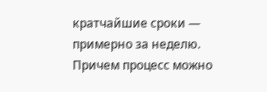кратчайшие сроки — примерно за неделю. Причем процесс можно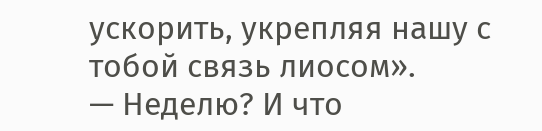ускорить, укрепляя нашу с тобой связь лиосом».
— Неделю? И что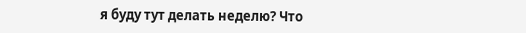я буду тут делать неделю? Что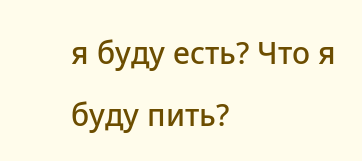я буду есть? Что я буду пить?